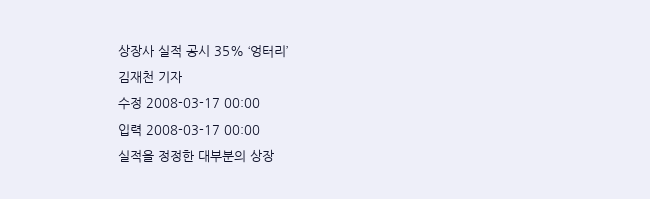상장사 실적 공시 35% ‘엉터리’
김재천 기자
수정 2008-03-17 00:00
입력 2008-03-17 00:00
실적을 정정한 대부분의 상장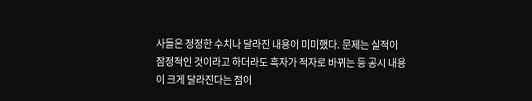사들은 정정한 수치나 달라진 내용이 미미했다. 문제는 실적이 잠정적인 것이라고 하더라도 흑자가 적자로 바뀌는 등 공시 내용이 크게 달라진다는 점이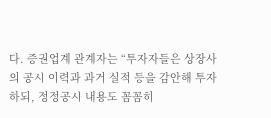다. 증권업계 관계자는 “투자자들은 상장사의 공시 이력과 과거 실적 등을 감안해 투자하되, 정정공시 내용도 꼼꼼히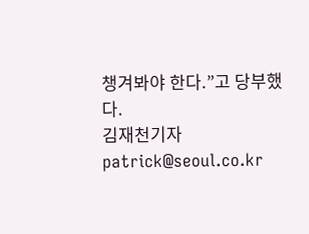챙겨봐야 한다.”고 당부했다.
김재천기자 patrick@seoul.co.kr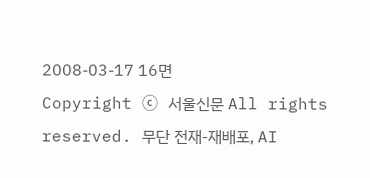2008-03-17 16면
Copyright ⓒ 서울신문 All rights reserved. 무단 전재-재배포, AI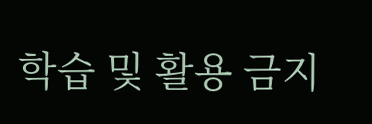학습 및 활용 금지